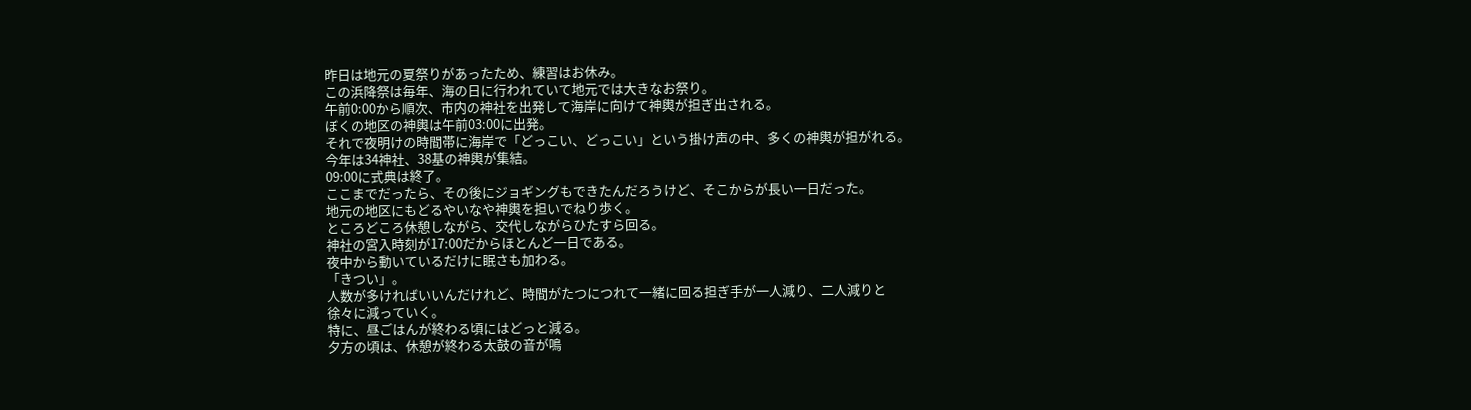昨日は地元の夏祭りがあったため、練習はお休み。
この浜降祭は毎年、海の日に行われていて地元では大きなお祭り。
午前0:00から順次、市内の神社を出発して海岸に向けて神輿が担ぎ出される。
ぼくの地区の神輿は午前03:00に出発。
それで夜明けの時間帯に海岸で「どっこい、どっこい」という掛け声の中、多くの神輿が担がれる。
今年は34神社、38基の神輿が集結。
09:00に式典は終了。
ここまでだったら、その後にジョギングもできたんだろうけど、そこからが長い一日だった。
地元の地区にもどるやいなや神輿を担いでねり歩く。
ところどころ休憩しながら、交代しながらひたすら回る。
神社の宮入時刻が17:00だからほとんど一日である。
夜中から動いているだけに眠さも加わる。
「きつい」。
人数が多ければいいんだけれど、時間がたつにつれて一緒に回る担ぎ手が一人減り、二人減りと
徐々に減っていく。
特に、昼ごはんが終わる頃にはどっと減る。
夕方の頃は、休憩が終わる太鼓の音が鳴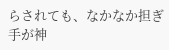らされても、なかなか担ぎ手が神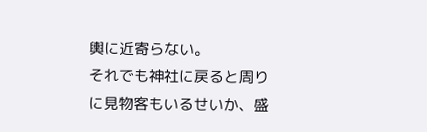輿に近寄らない。
それでも神社に戻ると周りに見物客もいるせいか、盛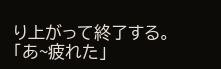り上がって終了する。
「あ~疲れた」